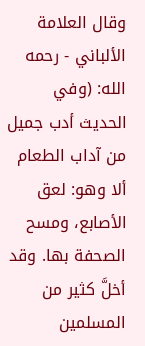وقال العلامة الألباني - رحمه الله: (وفي الحديث أدب جميل من آداب الطعام ألا وهو: لعق الأصابع، ومسح الصحفة بها. وقد أخلَّ كثير من المسلمين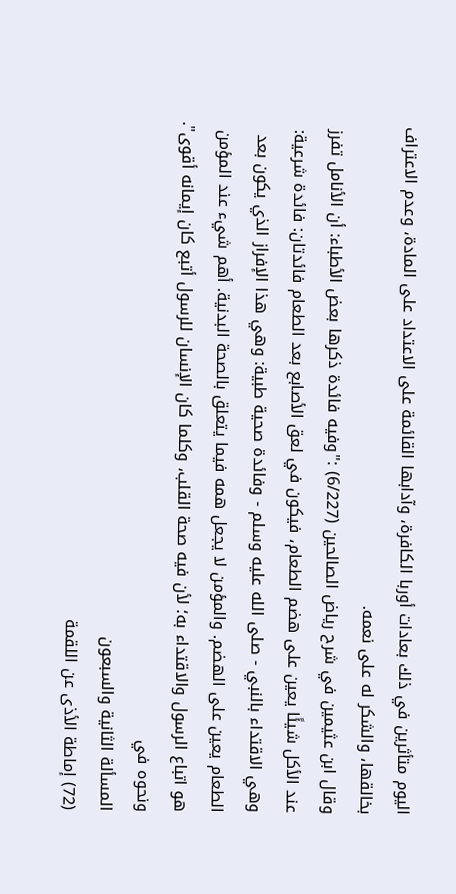اليوم متأثرين في ذلك بعادات أوربا الكافرة، وآدابها القائمة على الاعتداد على المادة، وعدم الاعتراف بخالقها، والشكر له على نعمه.
وقال ابن عثيمين في شرح رياض الصالحين (6/227) :"وفيه فائدة ذكرها بعض الأطباء: أن الأنامل تفرز عند الأكل شيئًا يعين على هضم الطعام، فيكون في لعق الأصابع بعد الطعام فائدتان: فائدة شرعية: وهي الاقتداء بالنبي - صلى الله عليه وسلم - وفائدة صحية طبية: وهي هذا الإفراز الذي يكون بعد الطعام يعين على الهضم. والمؤمن لا يجعل همه فيما يتعلق بالصحة البدنية. أهم شيء عند المؤمن هو اتباع الرسول والاقتداء به؛ لأن فيه صحة القلب، وكلما كان الإنسان للرسول أتبع كان إيمانه أقوى". ونحوه في
المسألة الثانية والسبعون
(72) إماطة الأذى عن اللقمة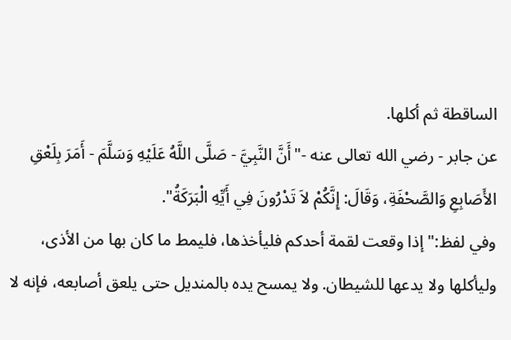الساقطة ثم أكلها.
عن جابر - رضي الله تعالى عنه -"أَنَّ النَّبِيَّ - صَلَّى اللَّهُ عَلَيْهِ وَسَلَّمَ - أَمَرَ بِلَعْقِ الأَصَابِعِ وَالصَّحْفَةِ، وَقَالَ: إِنَّكُمْ لاَ تَدْرُونَ فِي أَيِّهِ الْبَرَكَةُ".
وفي لفظ:"إذا وقعت لقمة أحدكم فليأخذها، فليمط ما كان بها من الأذى، وليأكلها ولا يدعها للشيطان. ولا يمسح يده بالمنديل حتى يلعق أصابعه، فإنه لا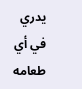يدري في أي طعامه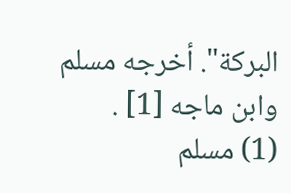البركة". أخرجه مسلم وابن ماجه [1] .
(1) مسلم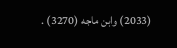(2033) وابن ماجه (3270) .